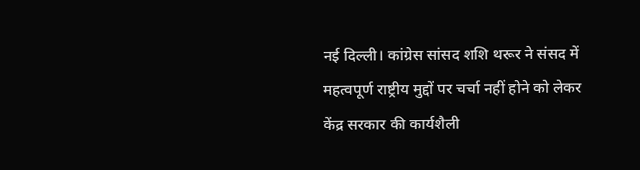नई दिल्ली। कांग्रेस सांसद शशि थरूर ने संसद में महत्वपूर्ण राष्ट्रीय मुद्दों पर चर्चा नहीं होने को लेकर केंद्र सरकार की कार्यशैली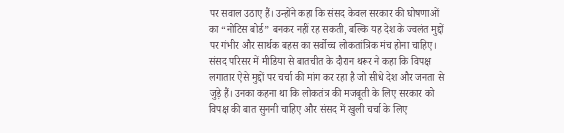पर सवाल उठाए हैं। उन्होंने कहा कि संसद केवल सरकार की घोषणाओं का “नोटिस बोर्ड” बनकर नहीं रह सकती, बल्कि यह देश के ज्वलंत मुद्दों पर गंभीर और सार्थक बहस का सर्वोच्च लोकतांत्रिक मंच होना चाहिए।
संसद परिसर में मीडिया से बातचीत के दौरान थरूर ने कहा कि विपक्ष लगातार ऐसे मुद्दों पर चर्चा की मांग कर रहा है जो सीधे देश और जनता से जुड़े हैं। उनका कहना था कि लोकतंत्र की मजबूती के लिए सरकार को विपक्ष की बात सुननी चाहिए और संसद में खुली चर्चा के लिए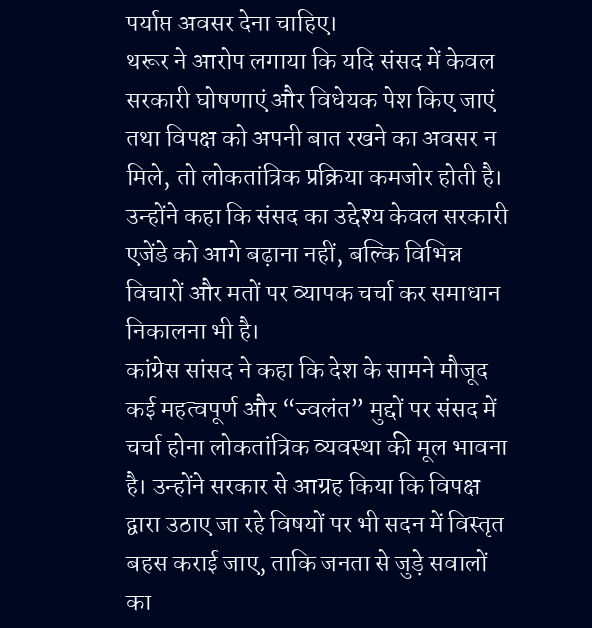पर्याप्त अवसर देना चाहिए।
थरूर ने आरोप लगाया कि यदि संसद में केवल सरकारी घोषणाएं और विधेयक पेश किए जाएं तथा विपक्ष को अपनी बात रखने का अवसर न मिले, तो लोकतांत्रिक प्रक्रिया कमजोर होती है। उन्होंने कहा कि संसद का उद्देश्य केवल सरकारी एजेंडे को आगे बढ़ाना नहीं, बल्कि विभिन्न विचारों और मतों पर व्यापक चर्चा कर समाधान निकालना भी है।
कांग्रेस सांसद ने कहा कि देश के सामने मौजूद कई महत्वपूर्ण और “ज्वलंत” मुद्दों पर संसद में चर्चा होना लोकतांत्रिक व्यवस्था की मूल भावना है। उन्होंने सरकार से आग्रह किया कि विपक्ष द्वारा उठाए जा रहे विषयों पर भी सदन में विस्तृत बहस कराई जाए, ताकि जनता से जुड़े सवालों का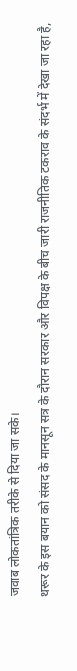जवाब लोकतांत्रिक तरीके से दिया जा सके।
थरूर के इस बयान को संसद के मानसून सत्र के दौरान सरकार और विपक्ष के बीच जारी राजनीतिक टकराव के संदर्भ में देखा जा रहा है,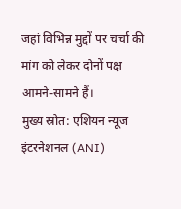जहां विभिन्न मुद्दों पर चर्चा की मांग को लेकर दोनों पक्ष आमने-सामने हैं।
मुख्य स्रोत: एशियन न्यूज इंटरनेशनल (ANI)